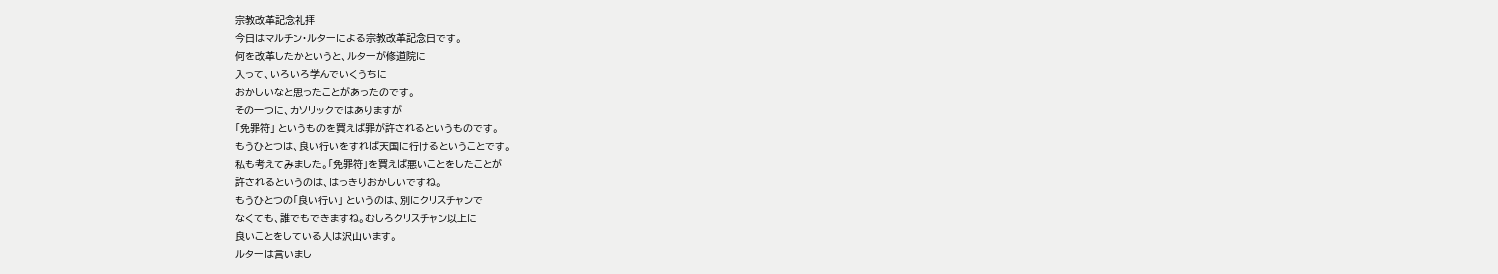宗教改革記念礼拝
今日はマルチン・ルターによる宗教改革記念日です。
何を改革したかというと、ルターが修道院に
入って、いろいろ学んでいくうちに
おかしいなと思ったことがあったのです。
その一つに、カソリックではありますが
「免罪符」 というものを買えば罪が許されるというものです。
もうひとつは、良い行いをすれば天国に行けるということです。
私も考えてみました。「免罪符」を買えば悪いことをしたことが
許されるというのは、はっきりおかしいですね。
もうひとつの「良い行い」 というのは、別にクリスチャンで
なくても、誰でもできますね。むしろクリスチャン以上に
良いことをしている人は沢山います。
ルターは言いまし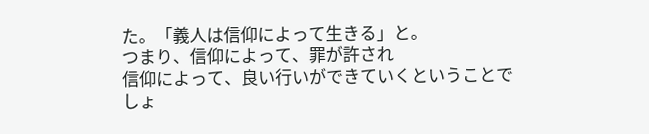た。「義人は信仰によって生きる」と。
つまり、信仰によって、罪が許され
信仰によって、良い行いができていくということでしょ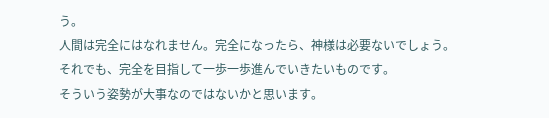う。
人間は完全にはなれません。完全になったら、神様は必要ないでしょう。
それでも、完全を目指して一歩一歩進んでいきたいものです。
そういう姿勢が大事なのではないかと思います。